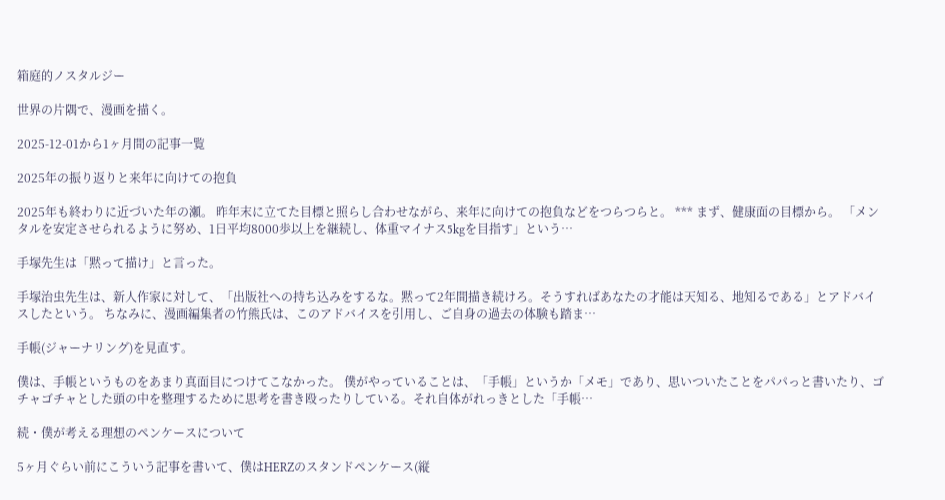箱庭的ノスタルジー

世界の片隅で、漫画を描く。

2025-12-01から1ヶ月間の記事一覧

2025年の振り返りと来年に向けての抱負

2025年も終わりに近づいた年の瀬。 昨年末に立てた目標と照らし合わせながら、来年に向けての抱負などをつらつらと。 *** まず、健康面の目標から。 「メンタルを安定させられるように努め、1日平均8000歩以上を継続し、体重マイナス5kgを目指す」という…

手塚先生は「黙って描け」と言った。

手塚治虫先生は、新人作家に対して、「出版社への持ち込みをするな。黙って2年間描き続けろ。そうすればあなたの才能は天知る、地知るである」とアドバイスしたという。 ちなみに、漫画編集者の竹熊氏は、このアドバイスを引用し、ご自身の過去の体験も踏ま…

手帳(ジャーナリング)を見直す。

僕は、手帳というものをあまり真面目につけてこなかった。 僕がやっていることは、「手帳」というか「メモ」であり、思いついたことをパパっと書いたり、ゴチャゴチャとした頭の中を整理するために思考を書き殴ったりしている。それ自体がれっきとした「手帳…

続・僕が考える理想のペンケースについて

5ヶ月ぐらい前にこういう記事を書いて、僕はHERZのスタンドペンケース(縦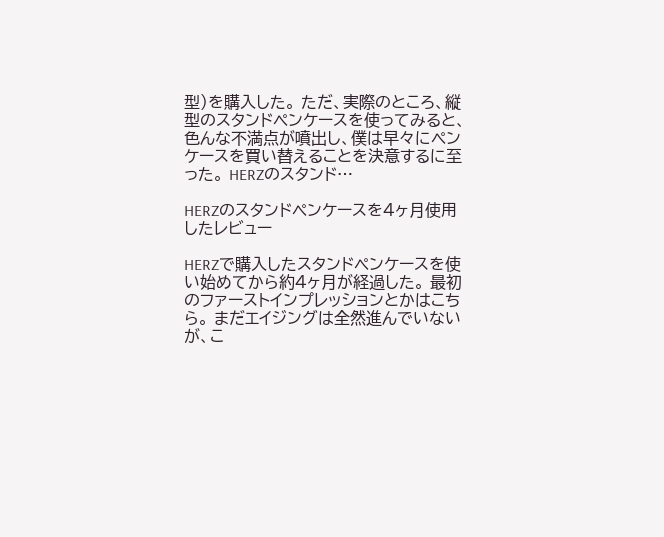型)を購入した。 ただ、実際のところ、縦型のスタンドペンケースを使ってみると、色んな不満点が噴出し、僕は早々にペンケースを買い替えることを決意するに至った。 HERZのスタンド…

HERZのスタンドペンケースを4ヶ月使用したレビュー

HERZで購入したスタンドペンケースを使い始めてから約4ヶ月が経過した。 最初のファーストインプレッションとかはこちら。 まだエイジングは全然進んでいないが、こ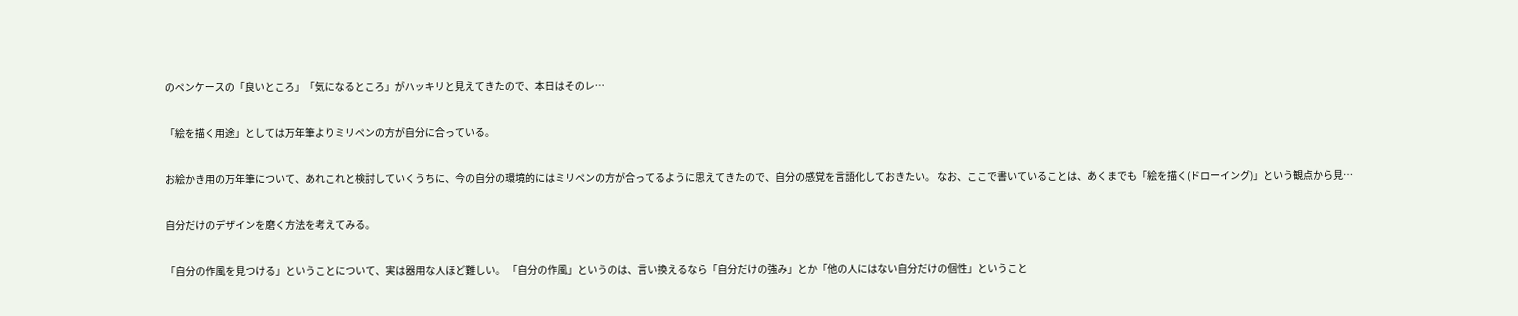のペンケースの「良いところ」「気になるところ」がハッキリと見えてきたので、本日はそのレ…

「絵を描く用途」としては万年筆よりミリペンの方が自分に合っている。

お絵かき用の万年筆について、あれこれと検討していくうちに、今の自分の環境的にはミリペンの方が合ってるように思えてきたので、自分の感覚を言語化しておきたい。 なお、ここで書いていることは、あくまでも「絵を描く(ドローイング)」という観点から見…

自分だけのデザインを磨く方法を考えてみる。

「自分の作風を見つける」ということについて、実は器用な人ほど難しい。 「自分の作風」というのは、言い換えるなら「自分だけの強み」とか「他の人にはない自分だけの個性」ということ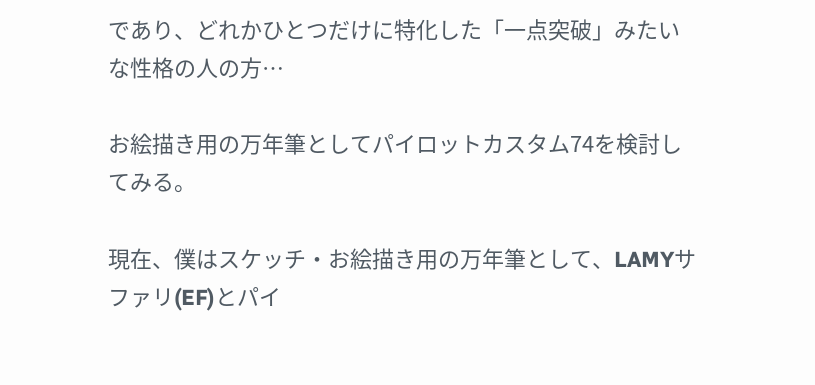であり、どれかひとつだけに特化した「一点突破」みたいな性格の人の方…

お絵描き用の万年筆としてパイロットカスタム74を検討してみる。

現在、僕はスケッチ・お絵描き用の万年筆として、LAMYサファリ(EF)とパイ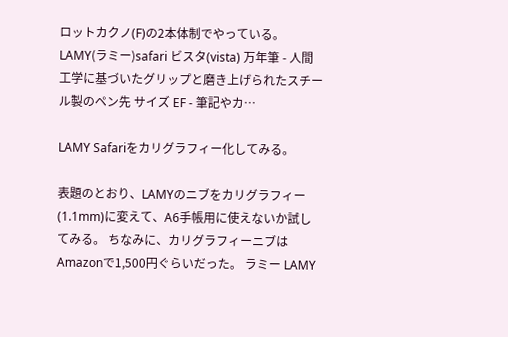ロットカクノ(F)の2本体制でやっている。 LAMY(ラミー)safari ビスタ(vista) 万年筆 - 人間工学に基づいたグリップと磨き上げられたスチール製のペン先 サイズ EF - 筆記やカ…

LAMY Safariをカリグラフィー化してみる。

表題のとおり、LAMYのニブをカリグラフィー(1.1mm)に変えて、A6手帳用に使えないか試してみる。 ちなみに、カリグラフィーニブはAmazonで1,500円ぐらいだった。 ラミー LAMY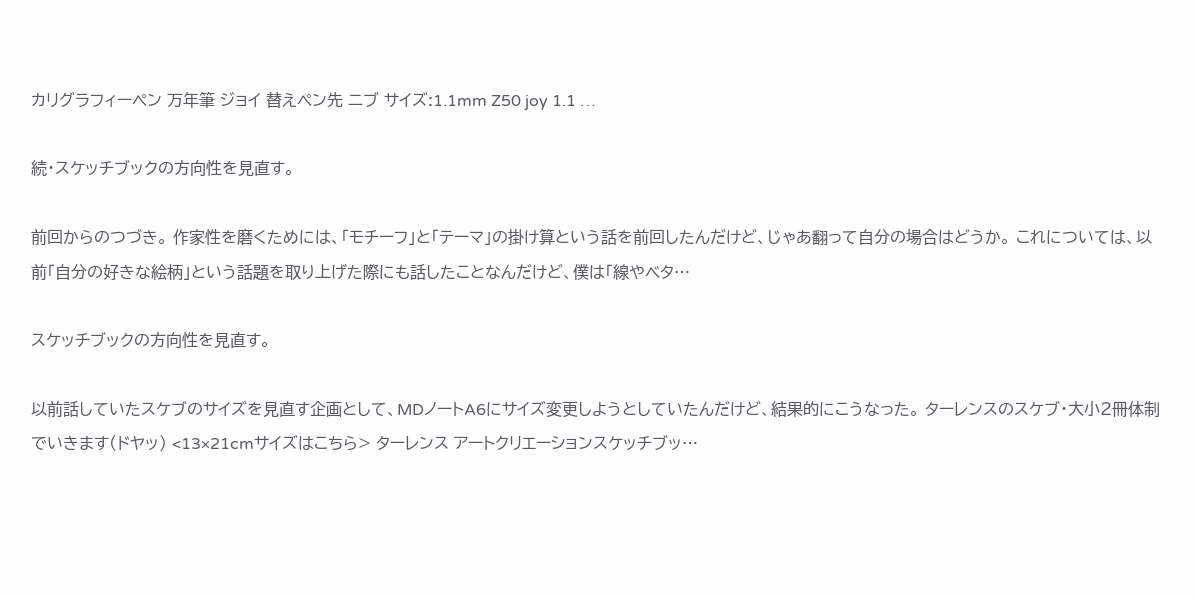カリグラフィーペン 万年筆 ジョイ 替えペン先 ニブ サイズ:1.1mm Z50 joy 1.1 …

続・スケッチブックの方向性を見直す。

前回からのつづき。 作家性を磨くためには、「モチーフ」と「テーマ」の掛け算という話を前回したんだけど、じゃあ翻って自分の場合はどうか。 これについては、以前「自分の好きな絵柄」という話題を取り上げた際にも話したことなんだけど、僕は「線やベタ…

スケッチブックの方向性を見直す。

以前話していたスケブのサイズを見直す企画として、MDノートA6にサイズ変更しようとしていたんだけど、結果的にこうなった。 ターレンスのスケブ・大小2冊体制でいきます(ドヤッ) <13×21cmサイズはこちら> ターレンス アートクリエーションスケッチブッ…